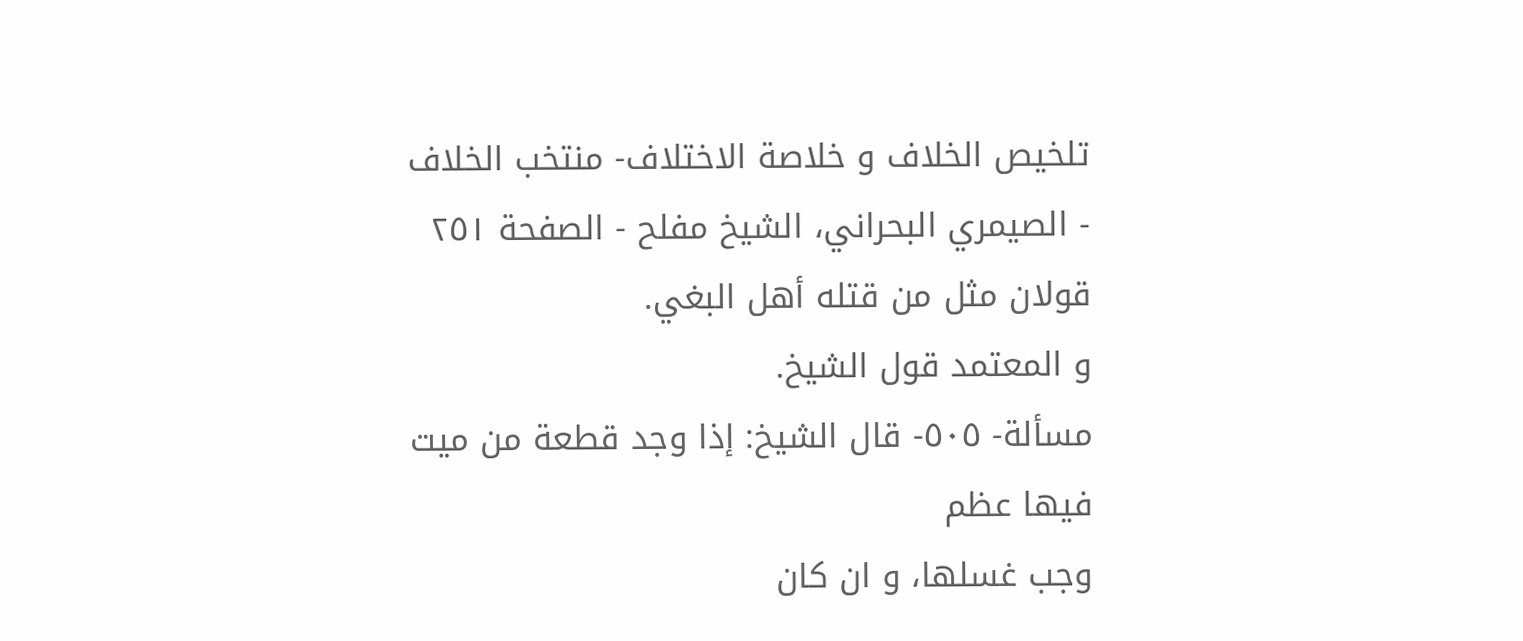تلخيص الخلاف و خلاصة الاختلاف- منتخب الخلاف - الصيمري البحراني، الشيخ مفلح - الصفحة ٢٥١
قولان مثل من قتله أهل البغي.
و المعتمد قول الشيخ.
مسألة- ٥٠٥- قال الشيخ: إذا وجد قطعة من ميت فيها عظم
وجب غسلها، و ان كان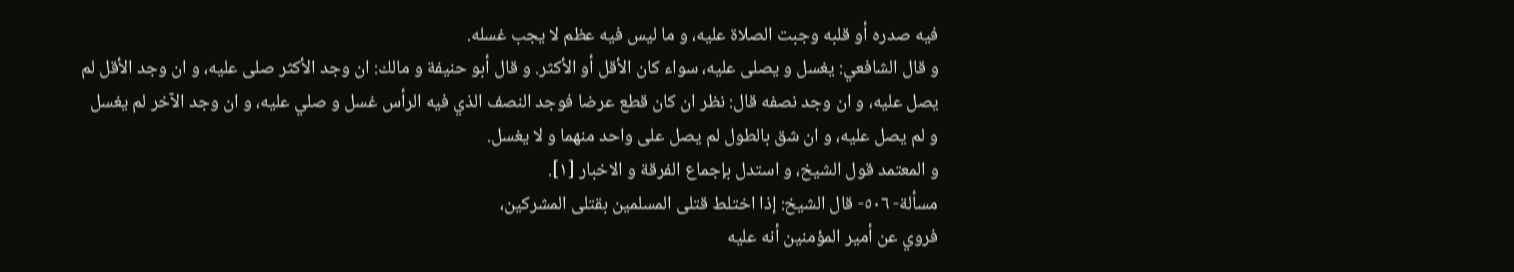فيه صدره أو قلبه وجبت الصلاة عليه، و ما ليس فيه عظم لا يجب غسله.
و قال الشافعي: يغسل و يصلى عليه، سواء كان الأقل أو الأكثر. و قال أبو حنيفة و مالك: ان وجد الأكثر صلى عليه، و ان وجد الأقل لم يصل عليه، و ان وجد نصفه قال: نظر ان كان قطع عرضا فوجد النصف الذي فيه الرأس غسل و صلي عليه، و ان وجد الآخر لم يغسل و لم يصل عليه، و ان شق بالطول لم يصل على واحد منهما و لا يغسل.
و المعتمد قول الشيخ، و استدل بإجماع الفرقة و الاخبار [١].
مسألة- ٥٠٦- قال الشيخ: إذا اختلط قتلى المسلمين بقتلى المشركين،
فروي عن أمير المؤمنين أنه عليه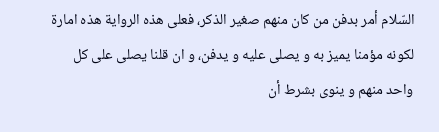السّلام أمر بدفن من كان منهم صغير الذكر، فعلى هذه الرواية هذه امارة لكونه مؤمنا يميز به و يصلى عليه و يدفن، و ان قلنا يصلى على كل واحد منهم و ينوى بشرط أن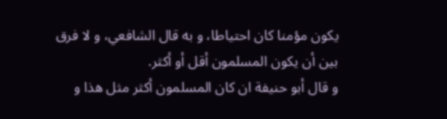يكون مؤمنا كان احتياطا، و به قال الشافعي، و لا فرق بين أن يكون المسلمون أقل أو أكثر.
و قال أبو حنيفة ان كان المسلمون أكثر مثل هذا و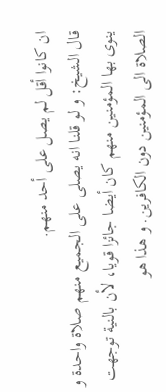ان كانوا أقل لم يصل على أحد منهم.
قال الشيخ: و لو قلنا انه يصلى على الجميع منهم صلاة واحدة و ينوى بها المؤمنين منهم كان أيضا جائزا قويا، لأن بالنية توجهت الصلاة الى المؤمنين دون الكافرين. و هذا هو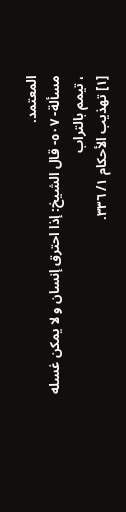المعتمد.
مسألة- ٥٠٧- قال الشيخ: إذا احترق إنسان و لا يمكن غسله
، تيمم بالتراب
[١] تهذيب الأحكام ١/ ٣٣٦.